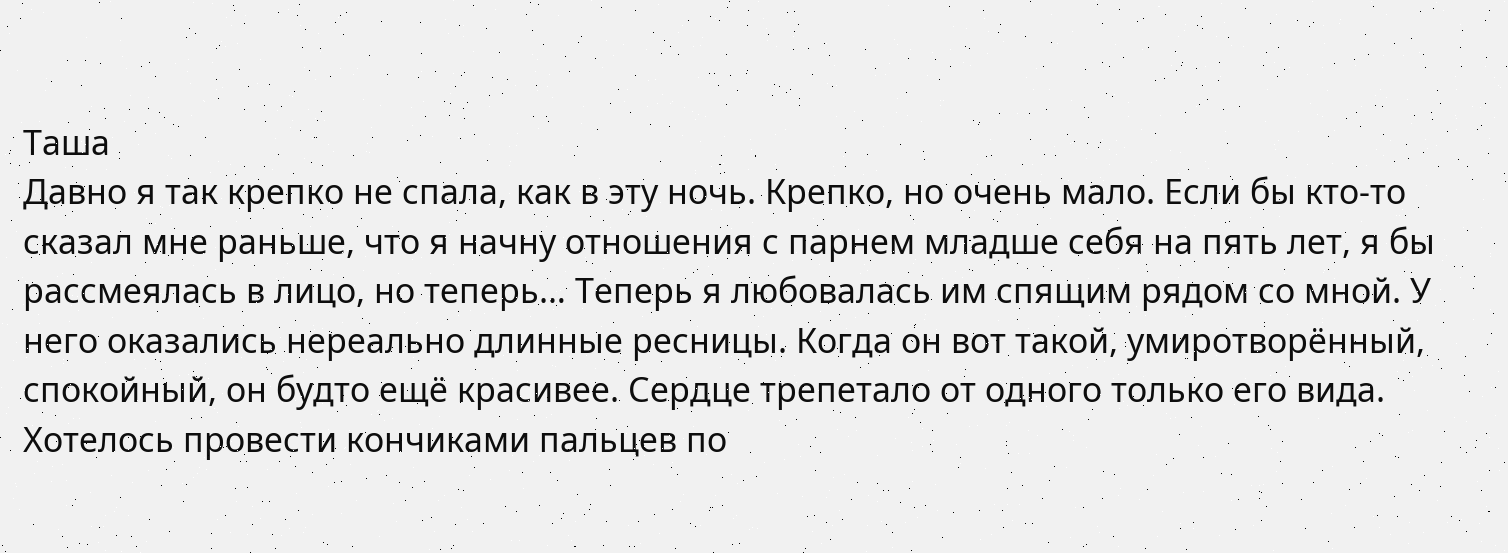Таша
Давно я так крепко не спала, как в эту ночь. Крепко, но очень мало. Если бы кто-то сказал мне раньше, что я начну отношения с парнем младше себя на пять лет, я бы рассмеялась в лицо, но теперь… Теперь я любовалась им спящим рядом со мной. У него оказались нереально длинные ресницы. Когда он вот такой, умиротворённый, спокойный, он будто ещё красивее. Сердце трепетало от одного только его вида.
Хотелось провести кончиками пальцев по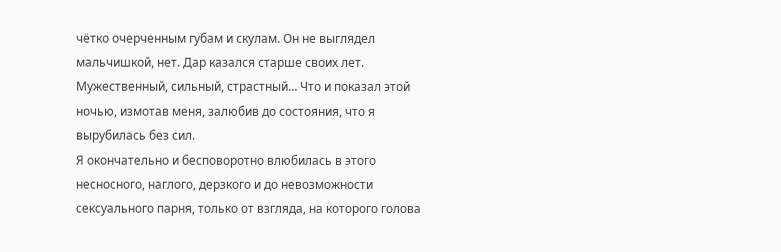чётко очерченным губам и скулам. Он не выглядел мальчишкой, нет. Дар казался старше своих лет. Мужественный, сильный, страстный… Что и показал этой ночью, измотав меня, залюбив до состояния, что я вырубилась без сил.
Я окончательно и бесповоротно влюбилась в этого несносного, наглого, дерзкого и до невозможности сексуального парня, только от взгляда, на которого голова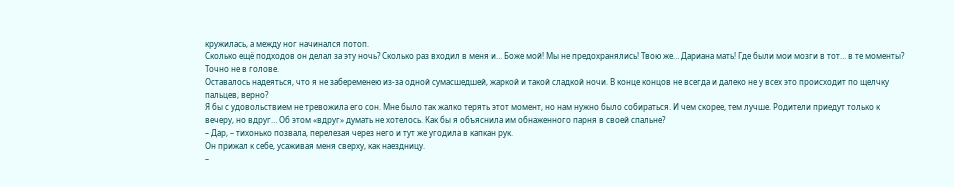кружилась, а между ног начинался потоп.
Сколько ещё подходов он делал за эту ночь? Сколько раз входил в меня и… Боже мой! Мы не предохранялись! Твою же… Дариана мать! Где были мои мозги в тот… в те моменты? Точно не в голове.
Оставалось надеяться, что я не забеременею из-за одной сумасшедшей, жаркой и такой сладкой ночи. В конце концов не всегда и далеко не у всех это происходит по щелчку пальцев, верно?
Я бы с удовольствием не тревожила его сон. Мне было так жалко терять этот момент, но нам нужно было собираться. И чем скорее, тем лучше. Родители приедут только к вечеру, но вдруг… Об этом «вдруг» думать не хотелось. Как бы я объяснила им обнаженного парня в своей спальне?
– Дар, – тихонько позвала, перелезая через него и тут же угодила в капкан рук.
Он прижал к себе, усаживая меня сверху, как наездницу.
–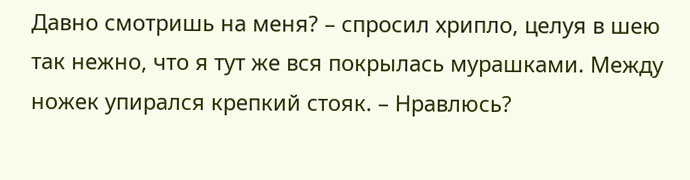Давно смотришь на меня? – спросил хрипло, целуя в шею так нежно, что я тут же вся покрылась мурашками. Между ножек упирался крепкий стояк. – Нравлюсь?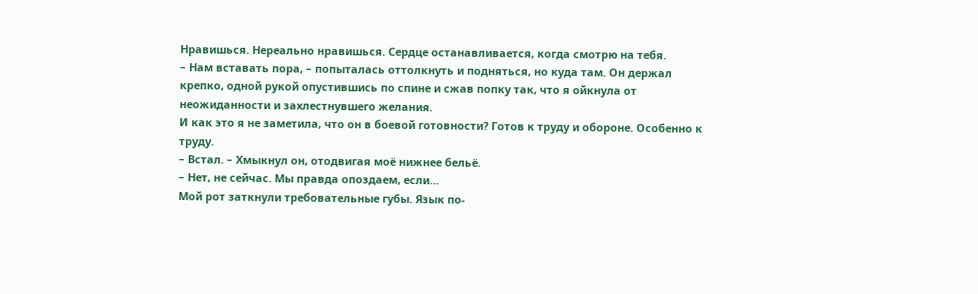Нравишься. Нереально нравишься. Сердце останавливается, когда смотрю на тебя.
– Нам вставать пора, – попыталась оттолкнуть и подняться, но куда там. Он держал крепко, одной рукой опустившись по спине и сжав попку так, что я ойкнула от неожиданности и захлестнувшего желания.
И как это я не заметила, что он в боевой готовности? Готов к труду и обороне. Особенно к труду.
– Встал. – Хмыкнул он, отодвигая моё нижнее бельё.
– Нет, не сейчас. Мы правда опоздаем, если…
Мой рот заткнули требовательные губы. Язык по-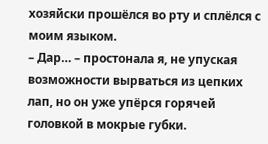хозяйски прошёлся во рту и сплёлся с моим языком.
– Дар… – простонала я, не упуская возможности вырваться из цепких лап, но он уже упёрся горячей головкой в мокрые губки.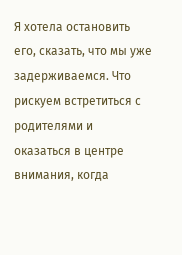Я хотела остановить его, сказать, что мы уже задерживаемся. Что рискуем встретиться с родителями и оказаться в центре внимания, когда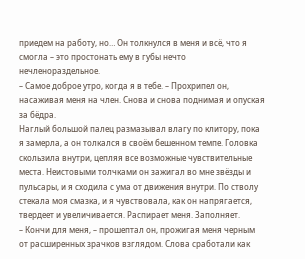приедем на работу, но… Он толкнулся в меня и всё, что я смогла – это простонать ему в губы нечто нечленораздельное.
– Самое доброе утро, когда я в тебе. – Прохрипел он, насаживая меня на член. Снова и снова поднимая и опуская за бёдра.
Наглый большой палец размазывал влагу по клитору, пока я замерла, а он толкался в своём бешенном темпе. Головка скользила внутри, цепляя все возможные чувствительные места. Неистовыми толчками он зажигал во мне звёзды и пульсары, и я сходила с ума от движения внутри. По стволу стекала моя смазка, и я чувствовала, как он напрягается, твердеет и увеличивается. Распирает меня. Заполняет.
– Кончи для меня, – прошептал он, прожигая меня черным от расширенных зрачков взглядом. Слова сработали как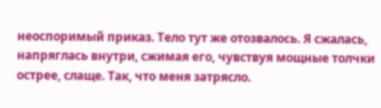неоспоримый приказ. Тело тут же отозвалось. Я сжалась, напряглась внутри, сжимая его, чувствуя мощные толчки острее, слаще. Так, что меня затрясло.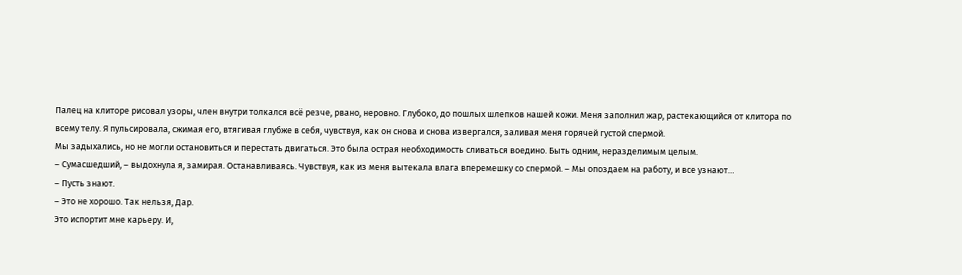Палец на клиторе рисовал узоры, член внутри толкался всё резче, рвано, неровно. Глубоко, до пошлых шлепков нашей кожи. Меня заполнил жар, растекающийся от клитора по всему телу. Я пульсировала, сжимая его, втягивая глубже в себя, чувствуя, как он снова и снова извергался, заливая меня горячей густой спермой.
Мы задыхались, но не могли остановиться и перестать двигаться. Это была острая необходимость сливаться воедино. Быть одним, неразделимым целым.
– Сумасшедший, – выдохнула я, замирая. Останавливаясь. Чувствуя, как из меня вытекала влага вперемешку со спермой. – Мы опоздаем на работу, и все узнают…
– Пусть знают.
– Это не хорошо. Так нельзя, Дар.
Это испортит мне карьеру. И,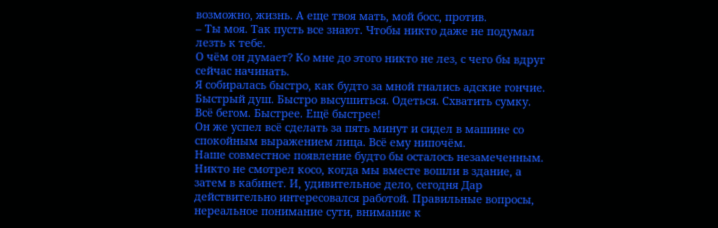возможно, жизнь. А еще твоя мать, мой босс, против.
– Ты моя. Так пусть все знают. Чтобы никто даже не подумал лезть к тебе.
О чём он думает? Ко мне до этого никто не лез, с чего бы вдруг сейчас начинать.
Я собиралась быстро, как будто за мной гнались адские гончие. Быстрый душ. Быстро высушиться. Одеться. Схватить сумку. Всё бегом. Быстрее. Ещё быстрее!
Он же успел всё сделать за пять минут и сидел в машине со спокойным выражением лица. Всё ему нипочём.
Наше совместное появление будто бы осталось незамеченным. Никто не смотрел косо, когда мы вместе вошли в здание, а затем в кабинет. И, удивительное дело, сегодня Дар действительно интересовался работой. Правильные вопросы, нереальное понимание сути, внимание к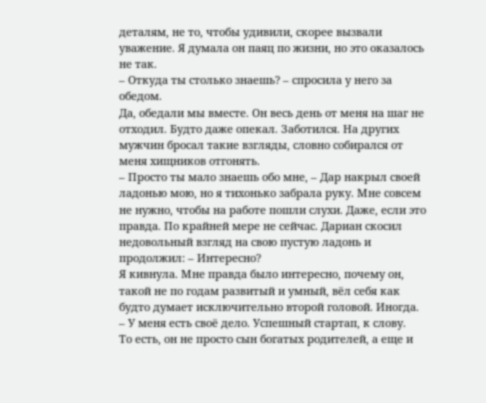деталям, не то, чтобы удивили, скорее вызвали уважение. Я думала он паяц по жизни, но это оказалось не так.
– Откуда ты столько знаешь? – спросила у него за обедом.
Да, обедали мы вместе. Он весь день от меня на шаг не отходил. Будто даже опекал. Заботился. На других мужчин бросал такие взгляды, словно собирался от меня хищников отгонять.
– Просто ты мало знаешь обо мне, – Дар накрыл своей ладонью мою, но я тихонько забрала руку. Мне совсем не нужно, чтобы на работе пошли слухи. Даже, если это правда. По крайней мере не сейчас. Дариан скосил недовольный взгляд на свою пустую ладонь и продолжил: – Интересно?
Я кивнула. Мне правда было интересно, почему он, такой не по годам развитый и умный, вёл себя как будто думает исключительно второй головой. Иногда.
– У меня есть своё дело. Успешный стартап, к слову.
То есть, он не просто сын богатых родителей, а еще и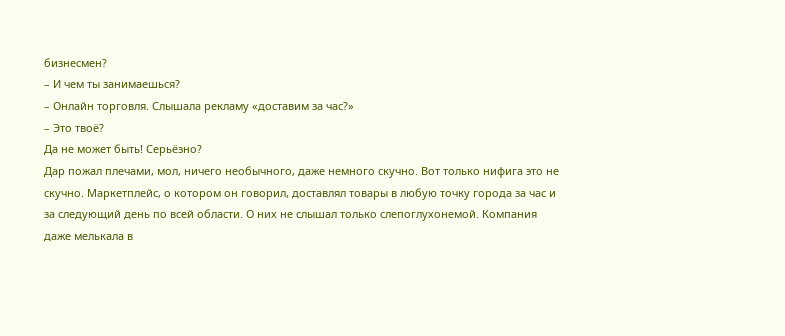бизнесмен?
– И чем ты занимаешься?
– Онлайн торговля. Слышала рекламу «доставим за час?»
– Это твоё?
Да не может быть! Серьёзно?
Дар пожал плечами, мол, ничего необычного, даже немного скучно. Вот только нифига это не скучно. Маркетплейс, о котором он говорил, доставлял товары в любую точку города за час и за следующий день по всей области. О них не слышал только слепоглухонемой. Компания даже мелькала в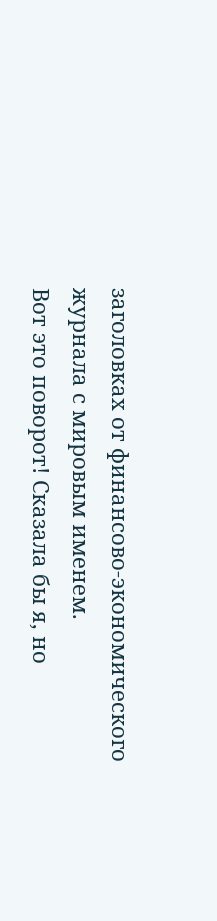заголовках от финансово-экономического журнала с мировым именем.
Вот это поворот! Сказала бы я, но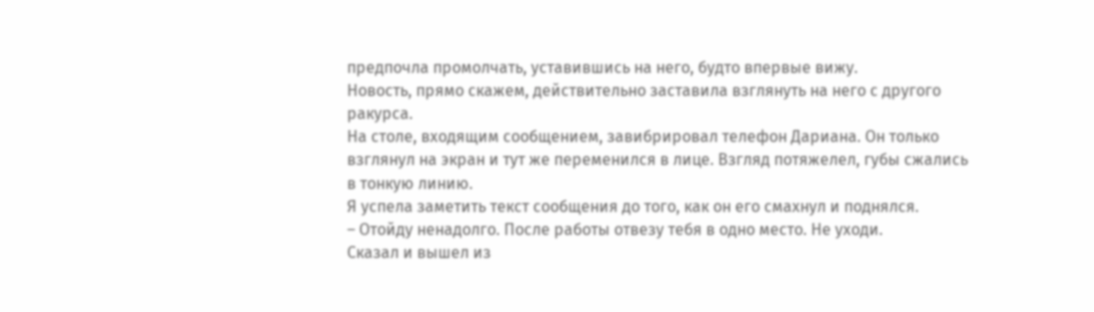предпочла промолчать, уставившись на него, будто впервые вижу.
Новость, прямо скажем, действительно заставила взглянуть на него с другого ракурса.
На столе, входящим сообщением, завибрировал телефон Дариана. Он только взглянул на экран и тут же переменился в лице. Взгляд потяжелел, губы сжались в тонкую линию.
Я успела заметить текст сообщения до того, как он его смахнул и поднялся.
– Отойду ненадолго. После работы отвезу тебя в одно место. Не уходи.
Сказал и вышел из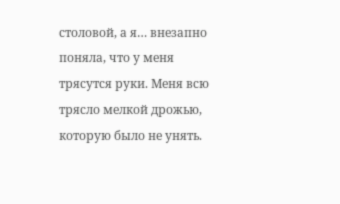столовой, а я… внезапно поняла, что у меня трясутся руки. Меня всю трясло мелкой дрожью, которую было не унять.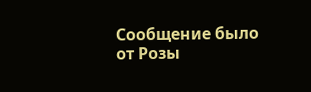Сообщение было от Розы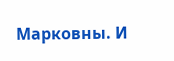Марковны. И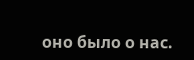оно было о нас.